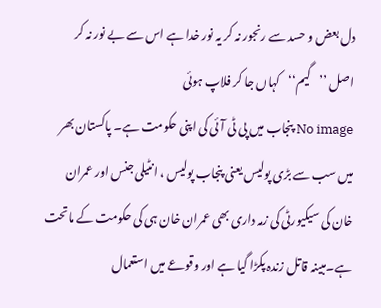دل بعض و حسد سے رنجور نہ کر یہ نور خدا ہے اس سے بے نور نہ کر
اصل ’’گیم‘‘کہاں جا کر فلاپ ہوئی
No image پنجاب میں پی ٹی آئی کی اپنی حکومت ہے۔ پاکستان بھر میں سب سے بڑی پولیس یعنی پنجاب پولیس ، انٹیلی جنس اور عمران خان کی سیکیورٹی کی زمہ داری بھی عمران خان ہی کی حکومت کے ماتحت ہے۔مبینہ قاتل زندہ پکڑا گیا ہے اور وقوعے میں استعمال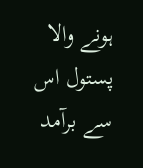ہونے والا پستول اس سے برآمد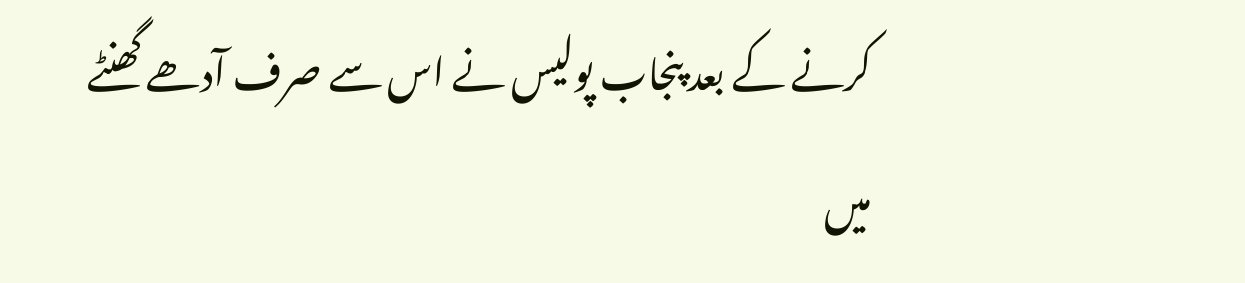کرنے کے بعد پنجاب پولیس نے اس سے صرف آدھے گھنٹے میں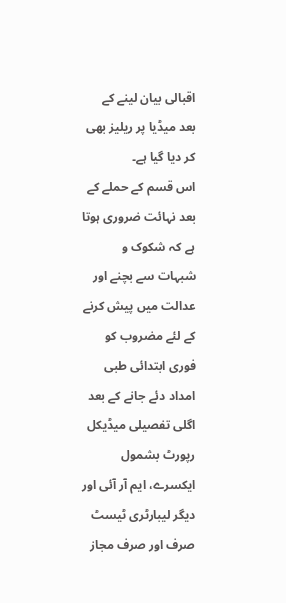اقبالی بیان لینے کے بعد میڈیا پر ریلیز بھی کر دیا گیا ہے۔
اس قسم کے حملے کے بعد نہائت ضروری ہوتا ہے کہ شکوک و شبہات سے بچنے اور عدالت میں پیش کرنے کے لئے مضروب کو فوری ابتدائی طبی امداد دئے جانے کے بعد اگلی تفصیلی میڈیکل رپورٹ بشمول ایکسرے، ایم آر آئی اور دیگر لیبارٹری ٹیسٹ صرف اور صرف مجاز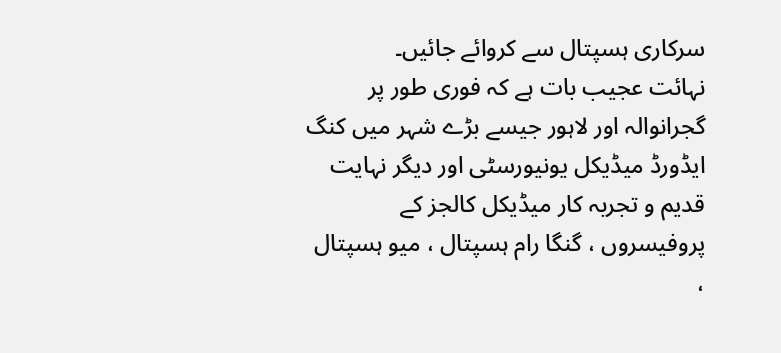سرکاری ہسپتال سے کروائے جائیں۔
نہائت عجیب بات ہے کہ فوری طور پر گجرانوالہ اور لاہور جیسے بڑے شہر میں کنگ ایڈورڈ میڈیکل یونیورسٹی اور دیگر نہایت قدیم و تجربہ کار میڈیکل کالجز کے پروفیسروں ، گنگا رام ہسپتال ، میو ہسپتال ،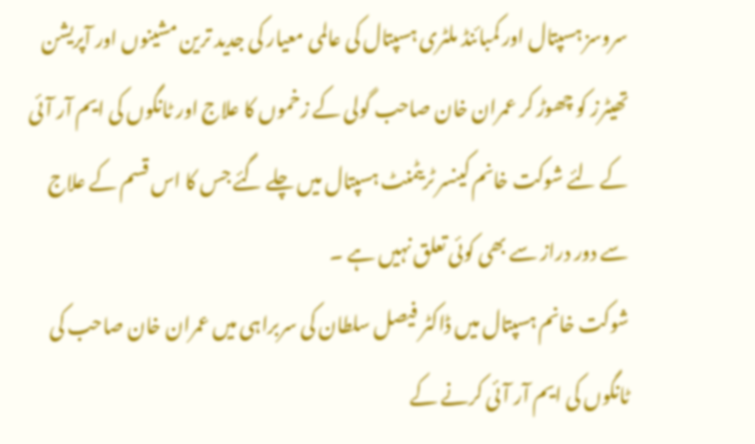سروسز ہسپتال اور کمبائنڈ ملٹری ہسپتال کی عالمی معیار کی جدید ترین مشینوں اور آپریشن تھیٹرز کو چھوڑ کر عمران خان صاحب گولی کے زخموں کا علاج اور ٹانگوں کی ایم آر آئی کے لئے شوکت خانم کینسر ٹریٹمنٹ ہسپتال میں چلے گئے جس کا اس قسم کے علاج سے دور دراز سے بھی کوئی تعلق نہیں ہے ۔
شوکت خانم ہسپتال میں ڈاکٹر فیصل سلطان کی سربراہی میں عمران خان صاحب کی ٹانگوں کی ایم آر آئی کرنے کے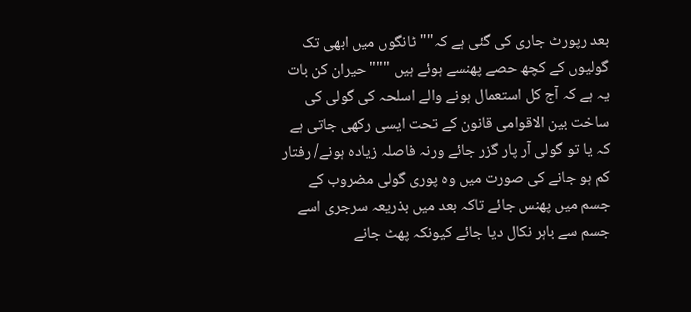بعد رپورٹ جاری کی گئی ہے کہ"" ٹانگوں میں ابھی تک گولیوں کے کچھ حصے پھنسے ہوئے ہیں """حیران کن بات یہ ہے کہ آج کل استعمال ہونے والے اسلحہ کی گولی کی ساخت بین الاقوامی قانون کے تحت ایسی رکھی جاتی ہے کہ یا تو گولی آر پار گزر جائے ورنہ فاصلہ زیادہ ہونے/ رفتار کم ہو جانے کی صورت میں وہ پوری گولی مضروب کے جسم میں پھنس جائے تاکہ بعد میں بذریعہ سرجری اسے جسم سے باہر نکال دیا جائے کیونکہ پھٹ جانے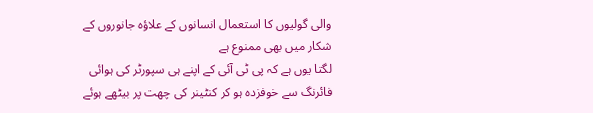والی گولیوں کا استعمال انسانوں کے علاؤہ جانوروں کے شکار میں بھی ممنوع ہے
لگتا یوں ہے کہ پی ٹی آئی کے اپنے ہی سپورٹر کی ہوائی فائرنگ سے خوفزدہ ہو کر کنٹینر کی چھت پر بیٹھے ہوئے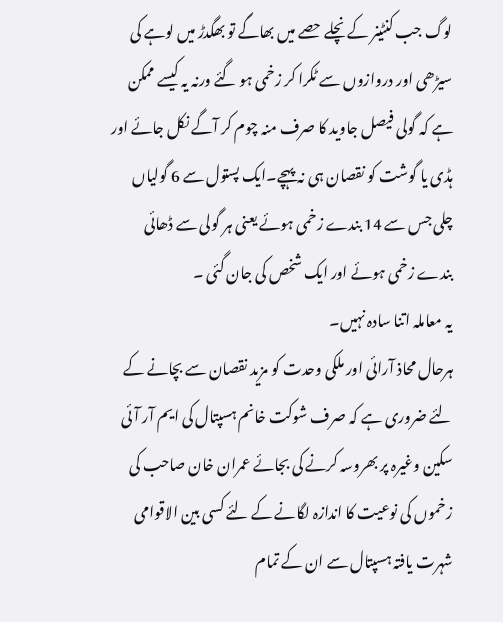لوگ جب کنٹینر کے نچلے حصے میں بھاگے تو بھگدڑ میں لوہے کی سیڑھی اور دروازوں سے ٹکرا کر زخمی ہو گئے ورنہ یہ کیسے ممکن ہے کہ گولی فیصل جاوید کا صرف منہ چوم کر آگے نکل جائے اور ہڈی یا گوشت کو نقصان ہی نہ پہچے۔ایک پستول سے 6 گولیاں چلی جس سے 14 بندے زخمی ہوئے یعنی ہر گولی سے ڈھائی بندے زخمی ہوئے اور ایک شخص کی جان گئی ۔
یہ معاملہ اتنا سادہ نہیں۔
ہرحال محاذ آرائی اور ملکی وحدت کو مزید نقصان سے بچانے کے لئے ضروری ہے کہ صرف شوکت خانم ہسپتال کی ایم آر آئی سکین وغیرہ پر بھروسہ کرنے کی بجائے عمران خان صاحب کی زخموں کی نوعیت کا اندازہ لگانے کے لئے کسی بین الاقوامی شہرت یافتہ ہسپتال سے ان کے تمام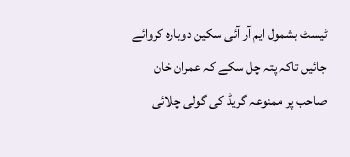ٹیسٹ بشمول ایم آر آئی سکین دوبارہ کروائے جائیں تاکہ پتہ چل سکے کہ عمران خان صاحب پر ممنوعہ گریڈ کی گولی چلائی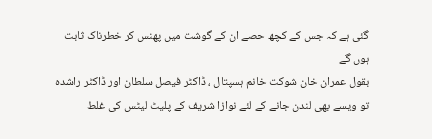گئی ہے کہ جس کے کچھ حصے ان کے گوشت میں پھنس کر خطرناک ثابت ہوں گے
بقول عمران خان شوکت خانم ہسپتال ، ڈاکٹر فیصل سلطان اور ڈاکٹر راشدہ تو ویسے بھی لندن جانے کے لئے نوازا شریف کے پلیٹ لیٹس کی غلط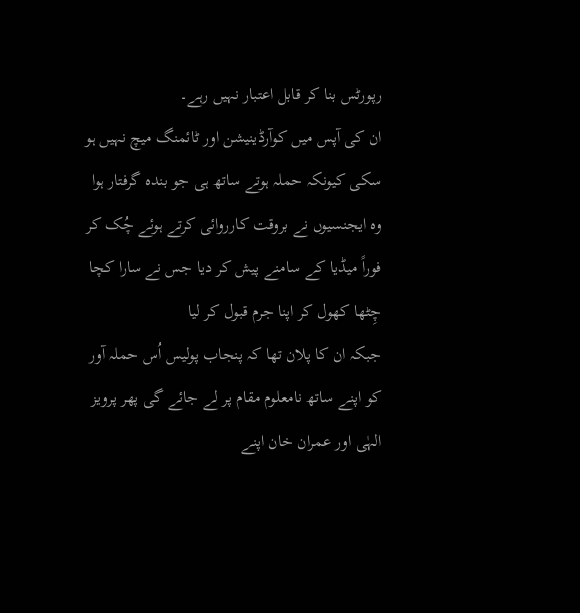رپورٹس بنا کر قابل اعتبار نہیں رہے۔
ان کی آپس میں کوآرڈینیشن اور ٹائمنگ میچ نہیں ہو سکی کیونکہ حملہ ہوتے ساتھ ہی جو بندہ گرفتار ہوا وہ ایجنسیوں نے بروقت کارروائی کرتے ہوئے چُک کر فوراً میڈیا کے سامنے پیش کر دیا جس نے سارا کچا چِٹھا کھول کر اپنا جرم قبول کر لیا
جبکہ ان کا پلان تھا کہ پنجاب پولیس اُس حملہ آور کو اپنے ساتھ نامعلوم مقام پر لے جائے گی پھر پرویز الہٰی اور عمران خان اپنے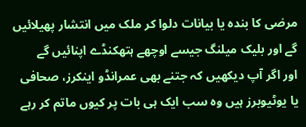مرضی کا بندہ یا بیانات دلوا کر ملک میں انتشار پھیلائیں گے اور بلیک میلنگ جیسے اوچھے ہتھکنڈے اپنائیں گے
اور اگر آپ دیکھیں کہ جتنے بھی عمرانڈو اینکرز، صحافی یا یوٹیوبرز ہیں وہ سب ایک ہی بات پر کیوں ماتم کر رہے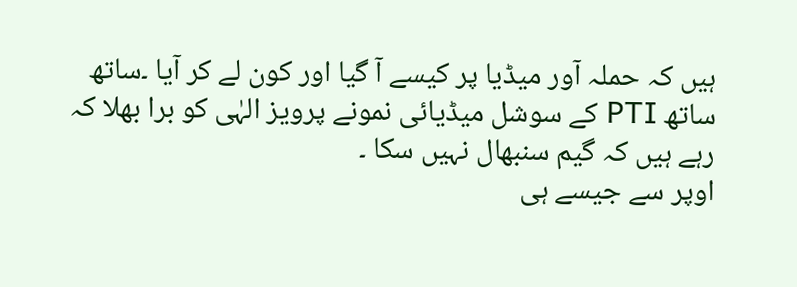ہیں کہ حملہ آور میڈیا پر کیسے آ گیا اور کون لے کر آیا ۔ساتھ ساتھ PTI کے سوشل میڈیائی نمونے پرویز الہٰی کو برا بھلا کہ رہے ہیں کہ گیم سنبھال نہیں سکا ۔
اوپر سے جیسے ہی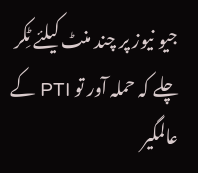جیو نیوز پر چند منٹ کیلئے ٹِکر چلے کہ حملہ آور تو PTI کے عالمگیر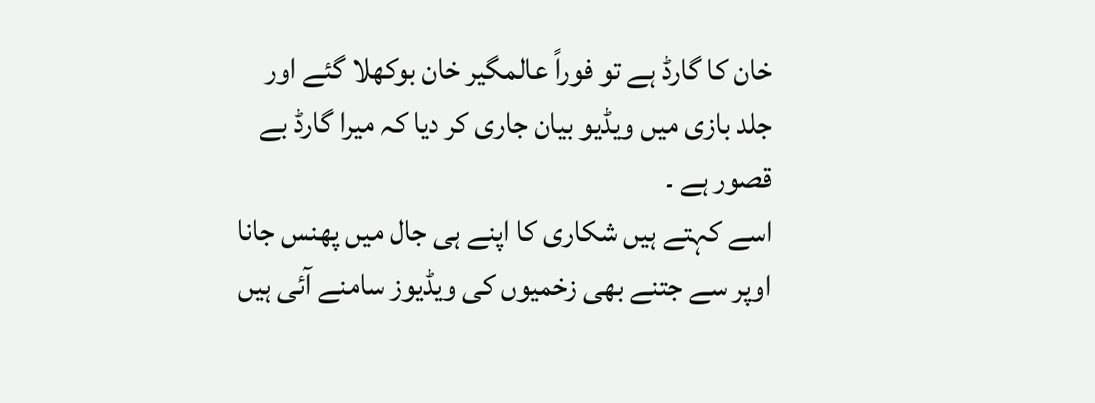خان کا گارڈ ہے تو فوراً عالمگیر خان بوکھلا گئے اور جلد بازی میں ویڈیو بیان جاری کر دیا کہ میرا گارڈ بے قصور ہے ۔
اسے کہتے ہیں شکاری کا اپنے ہی جال میں پھنس جانا اوپر سے جتنے بھی زخمیوں کی ویڈیوز سامنے آئی ہیں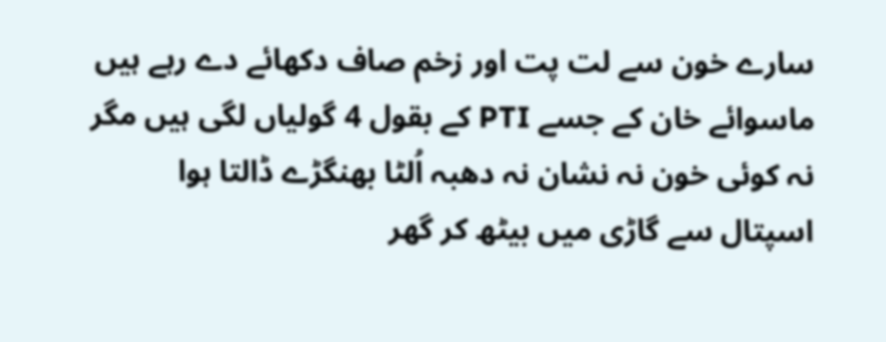سارے خون سے لت پت اور زخم صاف دکھائے دے رہے ہیں ماسوائے خان کے جسے PTI کے بقول 4 گولیاں لگی ہیں مگر نہ کوئی خون نہ نشان نہ دھبہ اُلٹا بھنگڑے ڈالتا ہوا اسپتال سے گاڑی میں بیٹھ کر گھر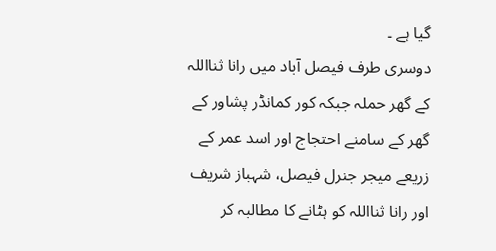گیا ہے ۔
دوسری طرف فیصل آباد میں رانا ثنااللہ کے گھر حملہ جبکہ کور کمانڈر پشاور کے گھر کے سامنے احتجاج اور اسد عمر کے زریعے میجر جنرل فیصل، شہباز شریف اور رانا ثنااللہ کو ہٹانے کا مطالبہ کر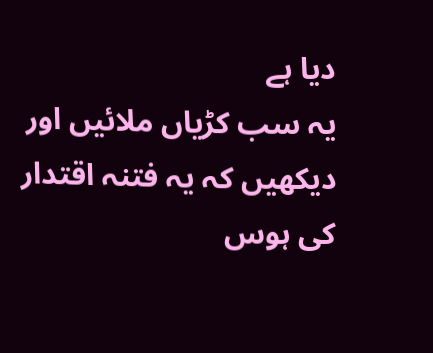دیا ہے
یہ سب کڑیاں ملائیں اور دیکھیں کہ یہ فتنہ اقتدار کی ہوس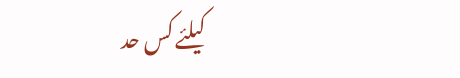کیلئے کس حد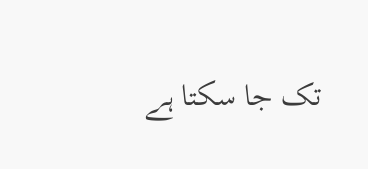تک جا سکتا ہے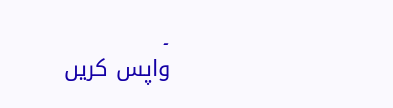۔
واپس کریں